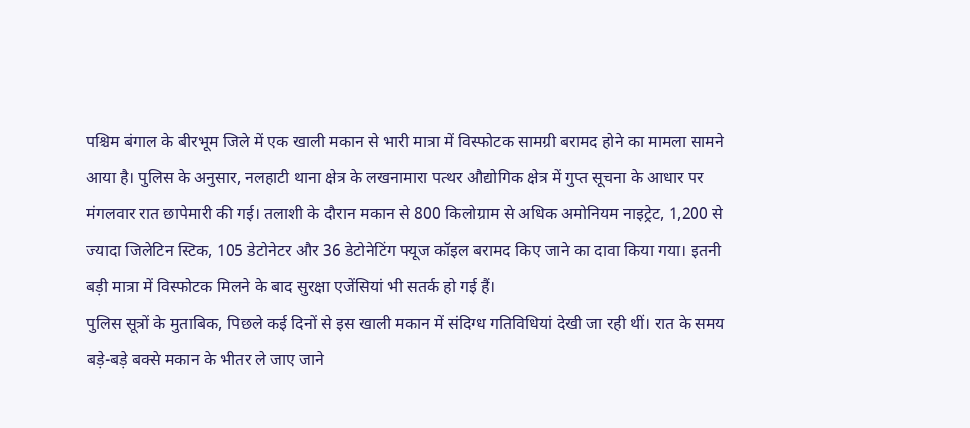पश्चिम बंगाल के बीरभूम जिले में एक खाली मकान से भारी मात्रा में विस्फोटक सामग्री बरामद होने का मामला सामने आया है। पुलिस के अनुसार, नलहाटी थाना क्षेत्र के लखनामारा पत्थर औद्योगिक क्षेत्र में गुप्त सूचना के आधार पर मंगलवार रात छापेमारी की गई। तलाशी के दौरान मकान से 800 किलोग्राम से अधिक अमोनियम नाइट्रेट, 1,200 से ज्यादा जिलेटिन स्टिक, 105 डेटोनेटर और 36 डेटोनेटिंग फ्यूज कॉइल बरामद किए जाने का दावा किया गया। इतनी बड़ी मात्रा में विस्फोटक मिलने के बाद सुरक्षा एजेंसियां भी सतर्क हो गई हैं।
पुलिस सूत्रों के मुताबिक, पिछले कई दिनों से इस खाली मकान में संदिग्ध गतिविधियां देखी जा रही थीं। रात के समय बड़े-बड़े बक्से मकान के भीतर ले जाए जाने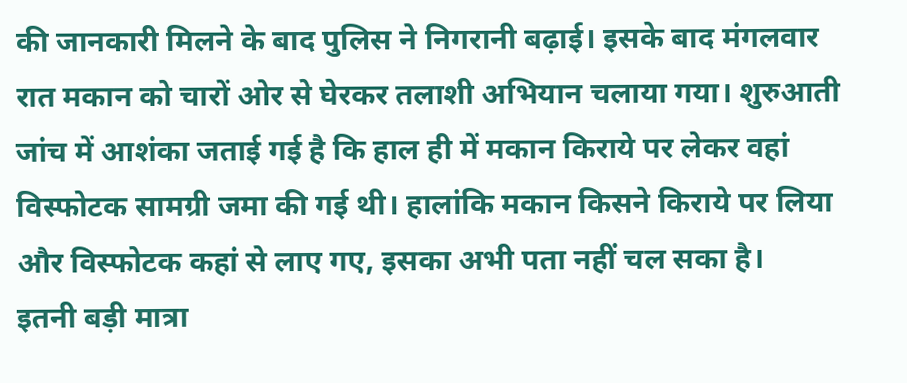की जानकारी मिलने के बाद पुलिस ने निगरानी बढ़ाई। इसके बाद मंगलवार रात मकान को चारों ओर से घेरकर तलाशी अभियान चलाया गया। शुरुआती जांच में आशंका जताई गई है कि हाल ही में मकान किराये पर लेकर वहां विस्फोटक सामग्री जमा की गई थी। हालांकि मकान किसने किराये पर लिया और विस्फोटक कहां से लाए गए, इसका अभी पता नहीं चल सका है।
इतनी बड़ी मात्रा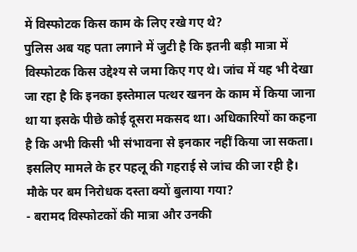में विस्फोटक किस काम के लिए रखे गए थे?
पुलिस अब यह पता लगाने में जुटी है कि इतनी बड़ी मात्रा में विस्फोटक किस उद्देश्य से जमा किए गए थे। जांच में यह भी देखा जा रहा है कि इनका इस्तेमाल पत्थर खनन के काम में किया जाना था या इसके पीछे कोई दूसरा मकसद था। अधिकारियों का कहना है कि अभी किसी भी संभावना से इनकार नहीं किया जा सकता। इसलिए मामले के हर पहलू की गहराई से जांच की जा रही है।
मौके पर बम निरोधक दस्ता क्यों बुलाया गया?
- बरामद विस्फोटकों की मात्रा और उनकी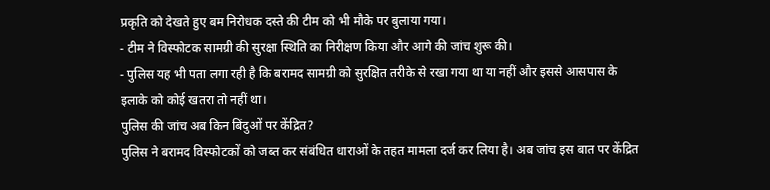प्रकृति को देखते हुए बम निरोधक दस्ते की टीम को भी मौके पर बुलाया गया।
- टीम ने विस्फोटक सामग्री की सुरक्षा स्थिति का निरीक्षण किया और आगे की जांच शुरू की।
- पुलिस यह भी पता लगा रही है कि बरामद सामग्री को सुरक्षित तरीके से रखा गया था या नहीं और इससे आसपास के इलाके को कोई खतरा तो नहीं था।
पुलिस की जांच अब किन बिंदुओं पर केंद्रित?
पुलिस ने बरामद विस्फोटकों को जब्त कर संबंधित धाराओं के तहत मामला दर्ज कर लिया है। अब जांच इस बात पर केंद्रित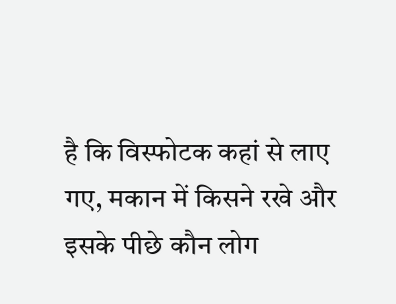है कि विस्फोटक कहां से लाए गए, मकान में किसने रखे और इसके पीछे कौन लोग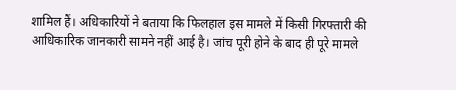शामिल हैं। अधिकारियों ने बताया कि फिलहाल इस मामले में किसी गिरफ्तारी की आधिकारिक जानकारी सामने नहीं आई है। जांच पूरी होने के बाद ही पूरे मामले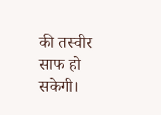की तस्वीर साफ हो सकेगी।